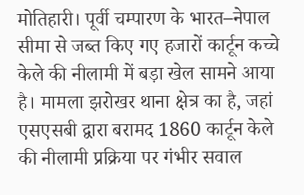मोतिहारी। पूर्वी चम्पारण के भारत–नेपाल सीमा से जब्त किए गए हजारों कार्टून कच्चे केले की नीलामी में बड़ा खेल सामने आया है। मामला झरोखर थाना क्षेत्र का है, जहां एसएसबी द्वारा बरामद 1860 कार्टून केले की नीलामी प्रक्रिया पर गंभीर सवाल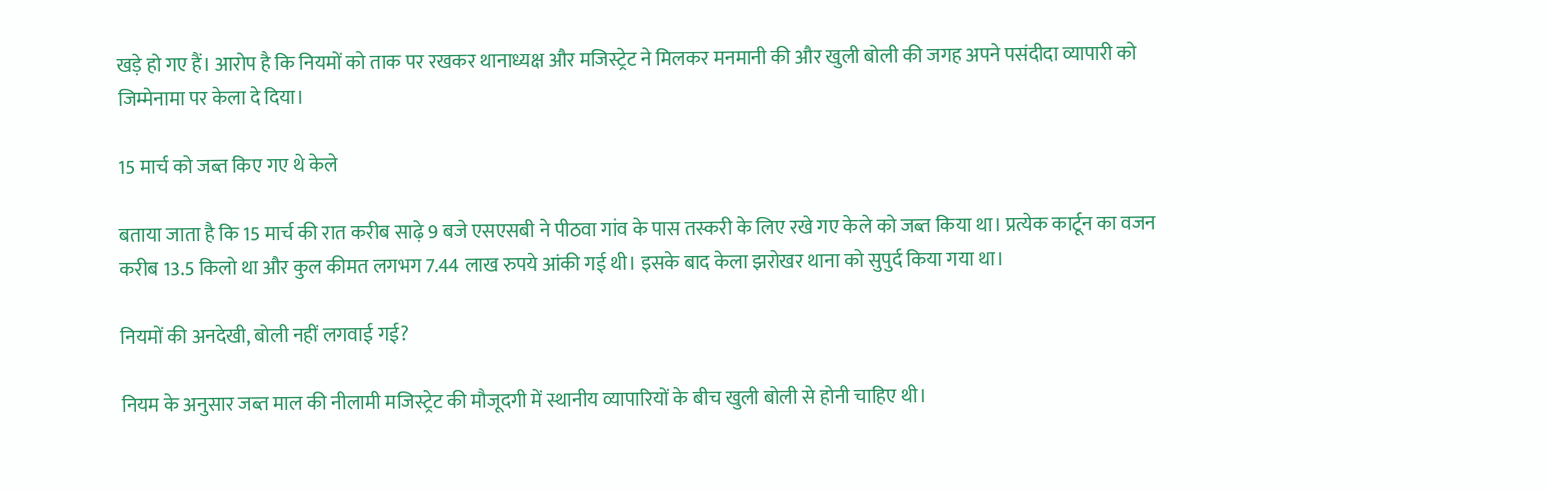खड़े हो गए हैं। आरोप है कि नियमों को ताक पर रखकर थानाध्यक्ष और मजिस्ट्रेट ने मिलकर मनमानी की और खुली बोली की जगह अपने पसंदीदा व्यापारी को जिम्मेनामा पर केला दे दिया।

15 मार्च को जब्त किए गए थे केले

बताया जाता है कि 15 मार्च की रात करीब साढ़े 9 बजे एसएसबी ने पीठवा गांव के पास तस्करी के लिए रखे गए केले को जब्त किया था। प्रत्येक कार्टून का वजन करीब 13.5 किलो था और कुल कीमत लगभग 7.44 लाख रुपये आंकी गई थी। इसके बाद केला झरोखर थाना को सुपुर्द किया गया था।

नियमों की अनदेखी, बोली नहीं लगवाई गई?

नियम के अनुसार जब्त माल की नीलामी मजिस्ट्रेट की मौजूदगी में स्थानीय व्यापारियों के बीच खुली बोली से होनी चाहिए थी।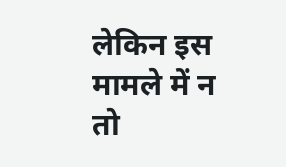लेकिन इस मामले में न तो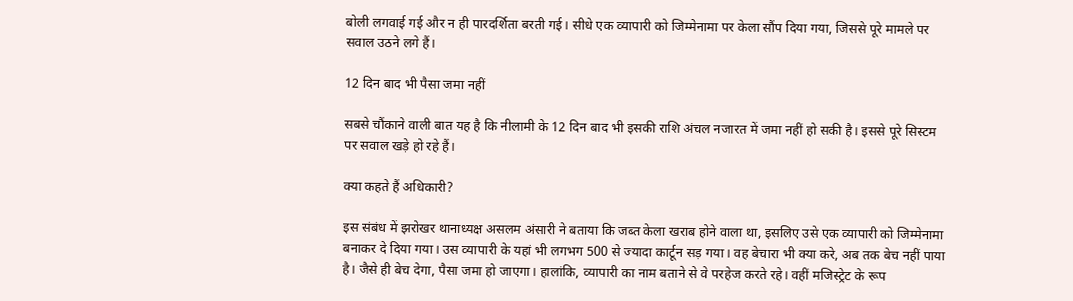बोली लगवाई गई और न ही पारदर्शिता बरती गई। सीधे एक व्यापारी को जिम्मेनामा पर केला सौंप दिया गया, जिससे पूरे मामले पर सवाल उठने लगे हैं।

12 दिन बाद भी पैसा जमा नहीं

सबसे चौंकाने वाली बात यह है कि नीलामी के 12 दिन बाद भी इसकी राशि अंचल नजारत में जमा नहीं हो सकी है। इससे पूरे सिस्टम पर सवाल खड़े हो रहे हैं।

क्या कहते हैं अधिकारी?

इस संबंध में झरोखर थानाध्यक्ष असलम अंसारी ने बताया कि जब्त केला खराब होने वाला था, इसलिए उसे एक व्यापारी को जिम्मेनामा बनाकर दे दिया गया। उस व्यापारी के यहां भी लगभग 500 से ज्यादा कार्टून सड़ गया। वह बेचारा भी क्या करे, अब तक बेच नहीं पाया है। जैसे ही बेच देगा, पैसा जमा हो जाएगा। हालांकि, व्यापारी का नाम बताने से वे परहेज करते रहे। वहीं मजिस्ट्रेट के रूप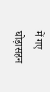में गए घोड़ासहन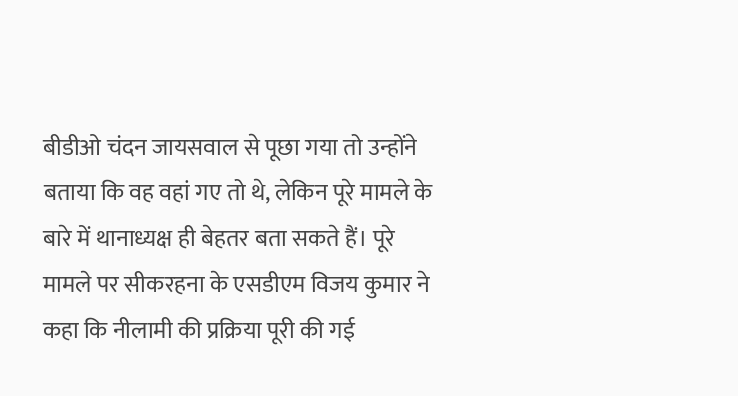बीडीओ चंदन जायसवाल से पूछा गया तो उन्होंने बताया कि वह वहां गए तो थे, लेकिन पूरे मामले के बारे में थानाध्यक्ष ही बेहतर बता सकते हैं। पूरे मामले पर सीकरहना के एसडीएम विजय कुमार ने कहा कि नीलामी की प्रक्रिया पूरी की गई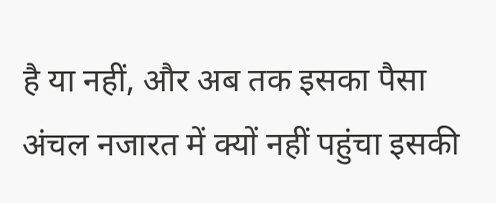है या नहीं, और अब तक इसका पैसा अंचल नजारत में क्यों नहीं पहुंचा इसकी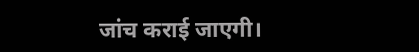जांच कराई जाएगी।